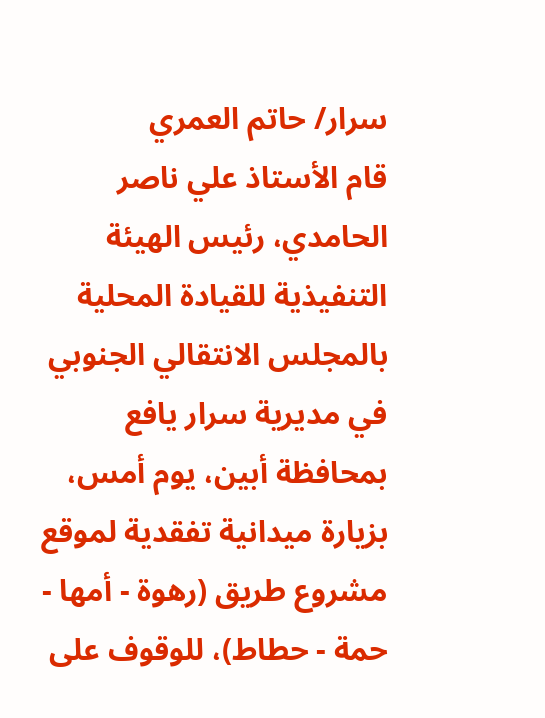سرار/ حاتم العمري
قام الأستاذ علي ناصر الحامدي، رئيس الهيئة التنفيذية للقيادة المحلية بالمجلس الانتقالي الجنوبي في مديرية سرار يافع بمحافظة أبين، يوم أمس، بزيارة ميدانية تفقدية لموقع مشروع طريق (رهوة - أمها - حمة - حطاط)، للوقوف على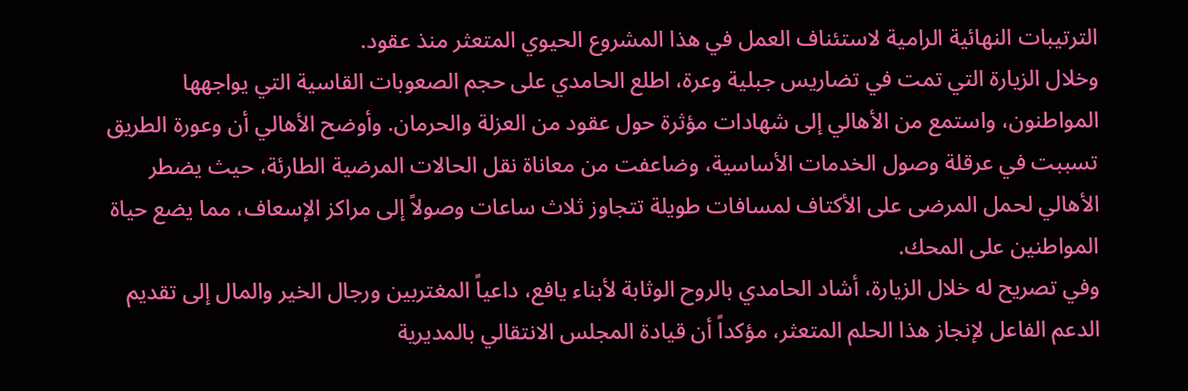الترتيبات النهائية الرامية لاستئناف العمل في هذا المشروع الحيوي المتعثر منذ عقود.
وخلال الزيارة التي تمت في تضاريس جبلية وعرة، اطلع الحامدي على حجم الصعوبات القاسية التي يواجهها المواطنون، واستمع من الأهالي إلى شهادات مؤثرة حول عقود من العزلة والحرمان. وأوضح الأهالي أن وعورة الطريق تسببت في عرقلة وصول الخدمات الأساسية، وضاعفت من معاناة نقل الحالات المرضية الطارئة، حيث يضطر الأهالي لحمل المرضى على الأكتاف لمسافات طويلة تتجاوز ثلاث ساعات وصولاً إلى مراكز الإسعاف، مما يضع حياة المواطنين على المحك.
وفي تصريح له خلال الزيارة، أشاد الحامدي بالروح الوثابة لأبناء يافع، داعياً المغتربين ورجال الخير والمال إلى تقديم الدعم الفاعل لإنجاز هذا الحلم المتعثر، مؤكداً أن قيادة المجلس الانتقالي بالمديرية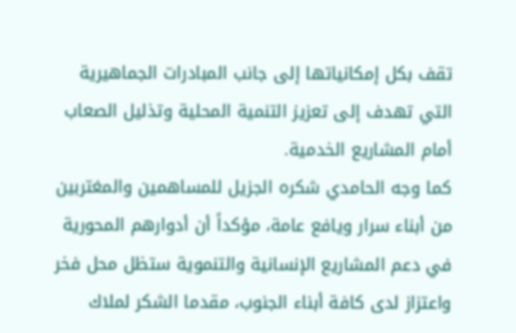تقف بكل إمكانياتها إلى جانب المبادرات الجماهيرية التي تهدف إلى تعزيز التنمية المحلية وتذليل الصعاب أمام المشاريع الخدمية.
كما وجه الحامدي شكره الجزيل للمساهمين والمغتربين من أبناء سرار ويافع عامة، مؤكداً أن أدوارهم المحورية في دعم المشاريع الإنسانية والتنموية ستظل محل فخر واعتزاز لدى كافة أبناء الجنوب، مقدما الشكر لملاك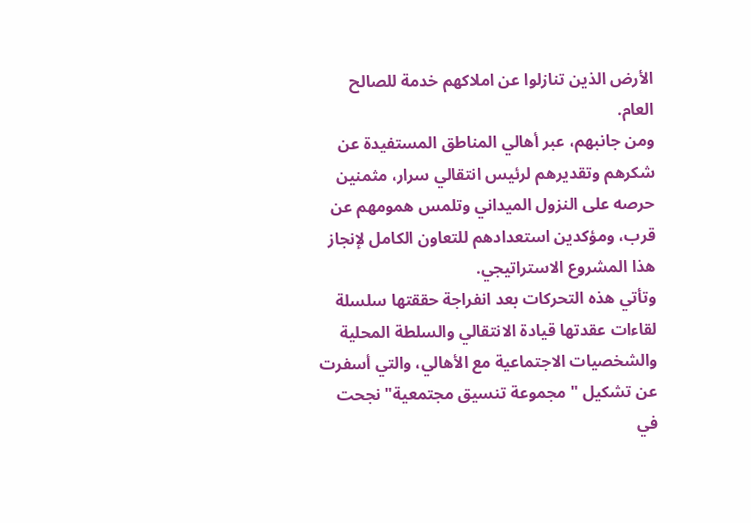الأرض الذين تنازلوا عن املاكهم خدمة للصالح العام.
ومن جانبهم، عبر أهالي المناطق المستفيدة عن شكرهم وتقديرهم لرئيس انتقالي سرار، مثمنين حرصه على النزول الميداني وتلمس همومهم عن قرب، ومؤكدين استعدادهم للتعاون الكامل لإنجاز هذا المشروع الاستراتيجي.
وتأتي هذه التحركات بعد انفراجة حققتها سلسلة لقاءات عقدتها قيادة الانتقالي والسلطة المحلية والشخصيات الاجتماعية مع الأهالي، والتي أسفرت عن تشكيل "مجموعة تنسيق مجتمعية" نجحت في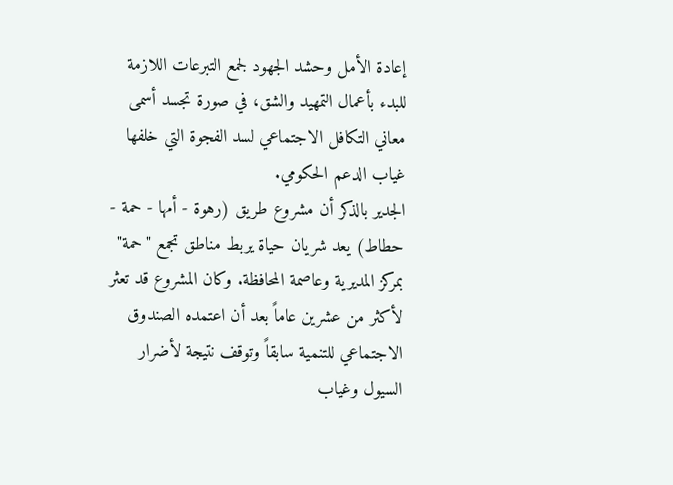إعادة الأمل وحشد الجهود لجمع التبرعات اللازمة للبدء بأعمال التمهيد والشق، في صورة تجسد أسمى معاني التكافل الاجتماعي لسد الفجوة التي خلفها غياب الدعم الحكومي.
الجدير بالذكر أن مشروع طريق (رهوة - أمها - حمة - حطاط) يعد شريان حياة يربط مناطق تجمع "حمة" بمركز المديرية وعاصمة المحافظة. وكان المشروع قد تعثر لأكثر من عشرين عاماً بعد أن اعتمده الصندوق الاجتماعي للتنمية سابقاً وتوقف نتيجة لأضرار السيول وغياب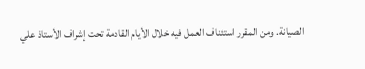الصيانة. ومن المقرر استئناف العمل فيه خلال الأيام القادمة تحت إشراف الأستاذ علي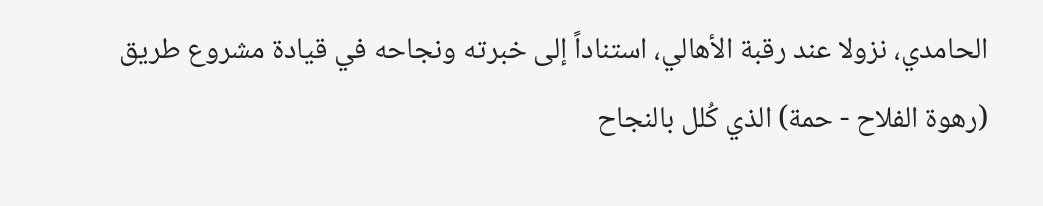الحامدي، نزولا عند رقبة الأهالي، استناداً إلى خبرته ونجاحه في قيادة مشروع طريق (رهوة الفلاح - حمة) الذي كُلل بالنجاح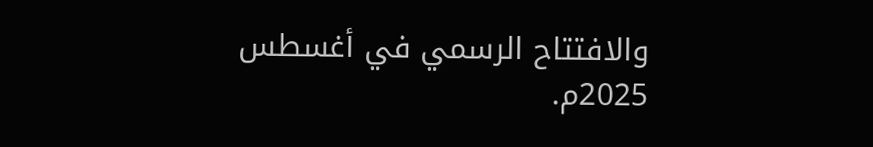والافتتاح الرسمي في أغسطس 2025م.